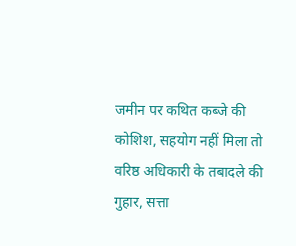जमीन पर कथित कब्जे की कोशिश, सहयोग नहीं मिला तो वरिष्ठ अधिकारी के तबादले की गुहार, सत्ता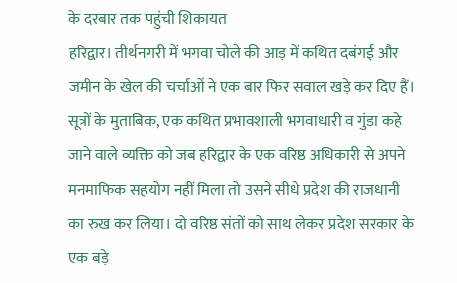के दरबार तक पहुंची शिकायत
हरिद्वार। तीर्थनगरी में भगवा चोले की आड़ में कथित दबंगई और जमीन के खेल की चर्चाओं ने एक बार फिर सवाल खड़े कर दिए हैं। सूत्रों के मुताबिक, एक कथित प्रभावशाली भगवाधारी व गुंडा कहे जाने वाले व्यक्ति को जब हरिद्वार के एक वरिष्ठ अधिकारी से अपने मनमाफिक सहयोग नहीं मिला तो उसने सीधे प्रदेश की राजधानी का रुख कर लिया। दो वरिष्ठ संतों को साथ लेकर प्रदेश सरकार के एक बड़े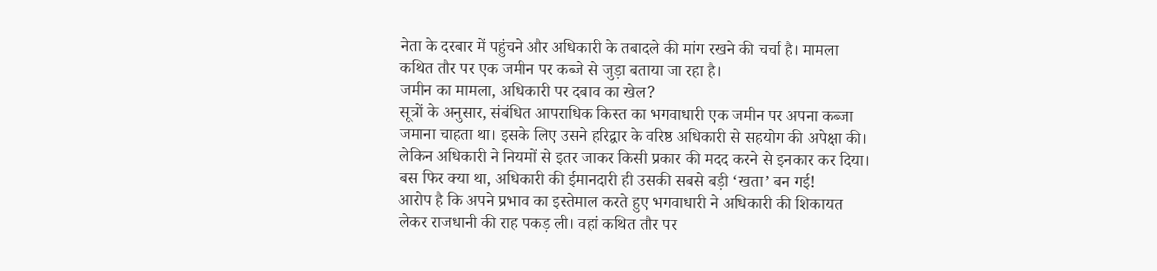नेता के दरबार में पहुंचने और अधिकारी के तबादले की मांग रखने की चर्चा है। मामला कथित तौर पर एक जमीन पर कब्जे से जुड़ा बताया जा रहा है।
जमीन का मामला, अधिकारी पर दबाव का खेल?
सूत्रों के अनुसार, संबंधित आपराधिक किस्त का भगवाधारी एक जमीन पर अपना कब्जा जमाना चाहता था। इसके लिए उसने हरिद्वार के वरिष्ठ अधिकारी से सहयोग की अपेक्षा की। लेकिन अधिकारी ने नियमों से इतर जाकर किसी प्रकार की मदद करने से इनकार कर दिया।
बस फिर क्या था, अधिकारी की ईमानदारी ही उसकी सबसे बड़ी ‘खता’ बन गई!
आरोप है कि अपने प्रभाव का इस्तेमाल करते हुए भगवाधारी ने अधिकारी की शिकायत लेकर राजधानी की राह पकड़ ली। वहां कथित तौर पर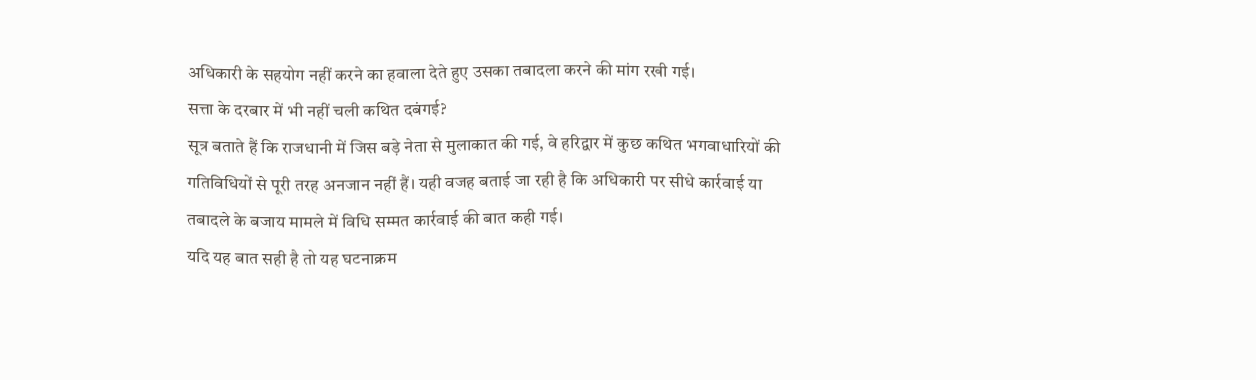अधिकारी के सहयोग नहीं करने का हवाला देते हुए उसका तबादला करने की मांग रखी गई।
सत्ता के दरबार में भी नहीं चली कथित दबंगई?
सूत्र बताते हैं कि राजधानी में जिस बड़े नेता से मुलाकात की गई, वे हरिद्वार में कुछ कथित भगवाधारियों की गतिविधियों से पूरी तरह अनजान नहीं हैं। यही वजह बताई जा रही है कि अधिकारी पर सीधे कार्रवाई या तबादले के बजाय मामले में विधि सम्मत कार्रवाई की बात कही गई।
यदि यह बात सही है तो यह घटनाक्रम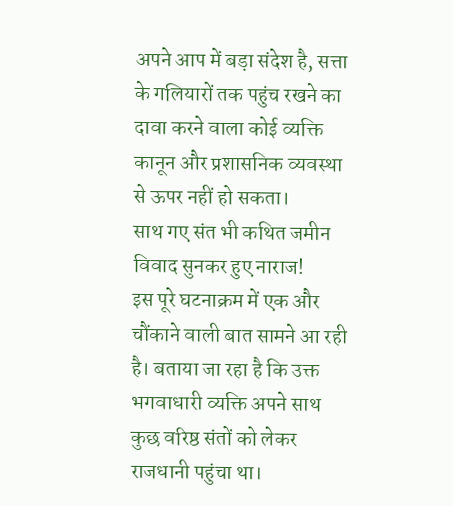अपने आप में बड़ा संदेश है, सत्ता के गलियारों तक पहुंच रखने का दावा करने वाला कोई व्यक्ति कानून और प्रशासनिक व्यवस्था से ऊपर नहीं हो सकता।
साथ गए संत भी कथित जमीन विवाद सुनकर हुए नाराज!
इस पूरे घटनाक्रम में एक और चौंकाने वाली बात सामने आ रही है। बताया जा रहा है कि उक्त भगवाधारी व्यक्ति अपने साथ कुछ वरिष्ठ संतों को लेकर राजधानी पहुंचा था।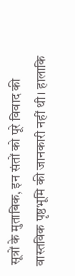सूत्रों के मुताबिक, इन संतों को पूरे विवाद की वास्तविक पृष्ठभूमि की जानकारी नहीं थी। हालाकि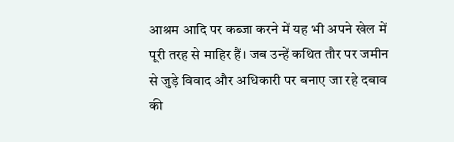आश्रम आदि पर कब्जा करने में यह भी अपने खेल में पूरी तरह से माहिर हैं। जब उन्हें कथित तौर पर जमीन से जुड़े विवाद और अधिकारी पर बनाए जा रहे दबाव की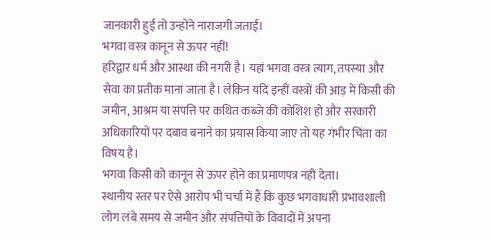जानकारी हुई तो उन्होंने नाराजगी जताई।
भगवा वस्त्र कानून से ऊपर नहीं!
हरिद्वार धर्म और आस्था की नगरी है। यहां भगवा वस्त्र त्याग, तपस्या और सेवा का प्रतीक माना जाता है। लेकिन यदि इन्हीं वस्त्रों की आड़ में किसी की जमीन, आश्रम या संपत्ति पर कथित कब्जे की कोशिश हो और सरकारी अधिकारियों पर दबाव बनाने का प्रयास किया जाए तो यह गंभीर चिंता का विषय है।
भगवा किसी को कानून से ऊपर होने का प्रमाणपत्र नहीं देता।
स्थानीय स्तर पर ऐसे आरोप भी चर्चा में हैं कि कुछ भगवाधारी प्रभावशाली लोग लंबे समय से जमीन और संपत्तियों के विवादों में अपना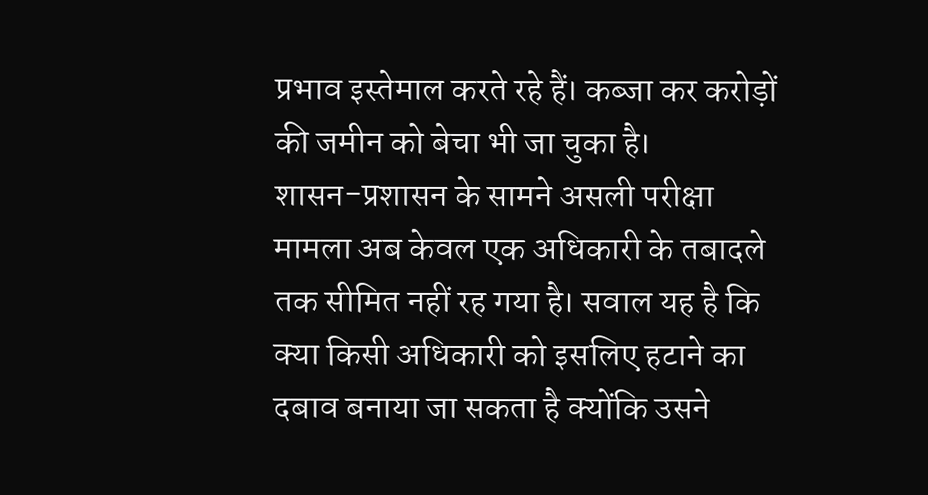प्रभाव इस्तेमाल करते रहे हैं। कब्जा कर करोड़ों की जमीन को बेचा भी जा चुका है।
शासन-प्रशासन के सामने असली परीक्षा
मामला अब केवल एक अधिकारी के तबादले तक सीमित नहीं रह गया है। सवाल यह है कि क्या किसी अधिकारी को इसलिए हटाने का दबाव बनाया जा सकता है क्योंकि उसने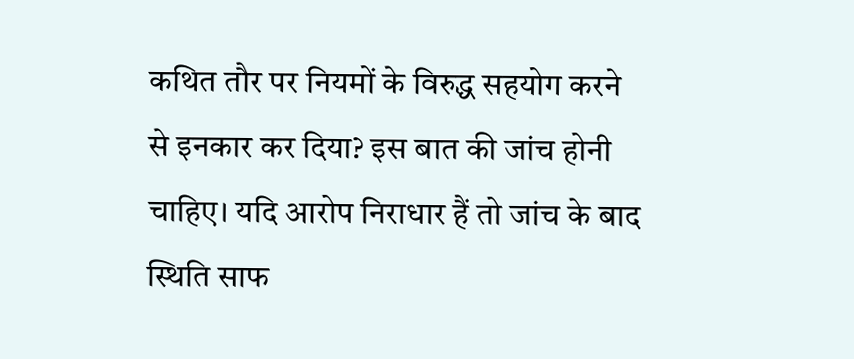कथित तौर पर नियमों के विरुद्ध सहयोग करने से इनकार कर दिया? इस बात की जांच होनी चाहिए। यदि आरोप निराधार हैं तो जांच के बाद स्थिति साफ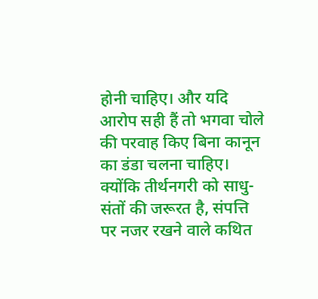होनी चाहिए। और यदि आरोप सही हैं तो भगवा चोले की परवाह किए बिना कानून का डंडा चलना चाहिए। क्योंकि तीर्थनगरी को साधु-संतों की जरूरत है, संपत्ति पर नजर रखने वाले कथित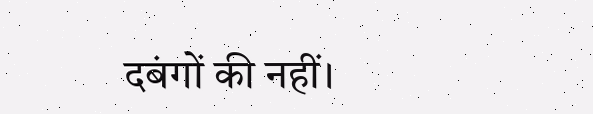दबंगों की नहीं।